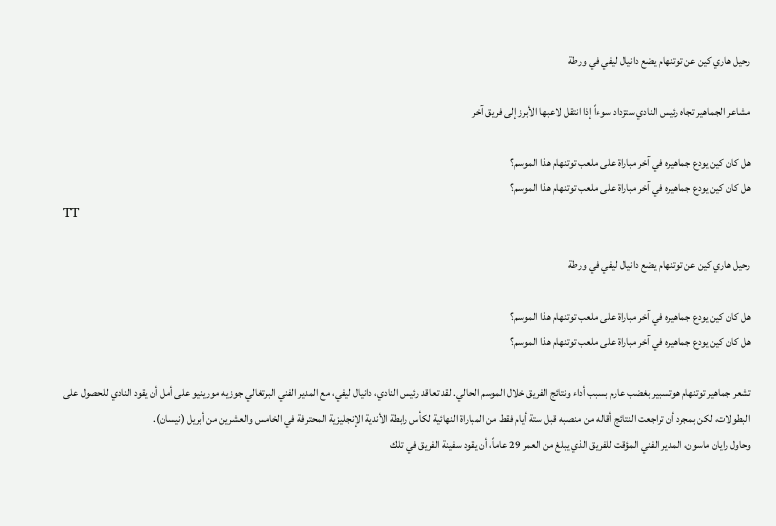رحيل هاري كين عن توتنهام يضع دانيال ليفي في ورطة

مشاعر الجماهير تجاه رئيس النادي ستزداد سوءاً إذا انتقل لاعبها الأبرز إلى فريق آخر

هل كان كين يودع جماهيره في آخر مباراة على ملعب توتنهام هذا الموسم؟
هل كان كين يودع جماهيره في آخر مباراة على ملعب توتنهام هذا الموسم؟
TT

رحيل هاري كين عن توتنهام يضع دانيال ليفي في ورطة

هل كان كين يودع جماهيره في آخر مباراة على ملعب توتنهام هذا الموسم؟
هل كان كين يودع جماهيره في آخر مباراة على ملعب توتنهام هذا الموسم؟

تشعر جماهير توتنهام هوتسبير بغضب عارم بسبب أداء ونتائج الفريق خلال الموسم الحالي. لقد تعاقد رئيس النادي، دانيال ليفي، مع المدير الفني البرتغالي جوزيه مورينيو على أمل أن يقود النادي للحصول على البطولات، لكن بمجرد أن تراجعت النتائج أقاله من منصبه قبل ستة أيام فقط من المباراة النهائية لكأس رابطة الأندية الإنجليزية المحترفة في الخامس والعشرين من أبريل (نيسان).
وحاول رايان ماسون، المدير الفني المؤقت للفريق الذي يبلغ من العمر 29 عاماً، أن يقود سفينة الفريق في تلك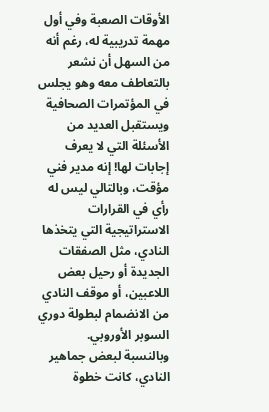الأوقات الصعبة وفي أول مهمة تدريبية له، رغم أنه من السهل أن نشعر بالتعاطف معه وهو يجلس في المؤتمرات الصحافية ويستقبل العديد من الأسئلة التي لا يعرف إجابات لها! إنه مدير فني مؤقت، وبالتالي ليس له رأي في القرارات الاستراتيجية التي يتخذها النادي، مثل الصفقات الجديدة أو رحيل بعض اللاعبين، أو موقف النادي من الانضمام لبطولة دوري السوبر الأوروبي.
وبالنسبة لبعض جماهير النادي، كانت خطوة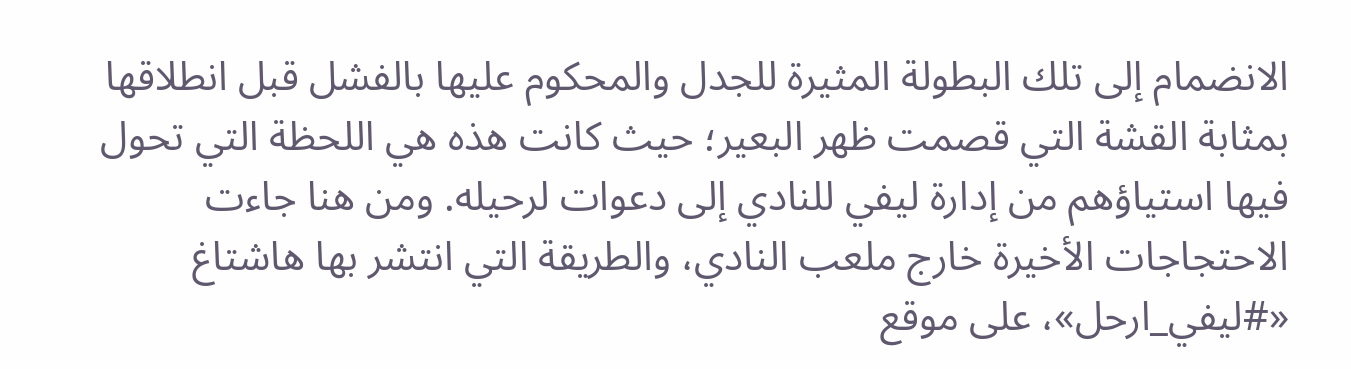الانضمام إلى تلك البطولة المثيرة للجدل والمحكوم عليها بالفشل قبل انطلاقها بمثابة القشة التي قصمت ظهر البعير؛ حيث كانت هذه هي اللحظة التي تحول فيها استياؤهم من إدارة ليفي للنادي إلى دعوات لرحيله. ومن هنا جاءت الاحتجاجات الأخيرة خارج ملعب النادي، والطريقة التي انتشر بها هاشتاغ «#ليفي_ارحل»، على موقع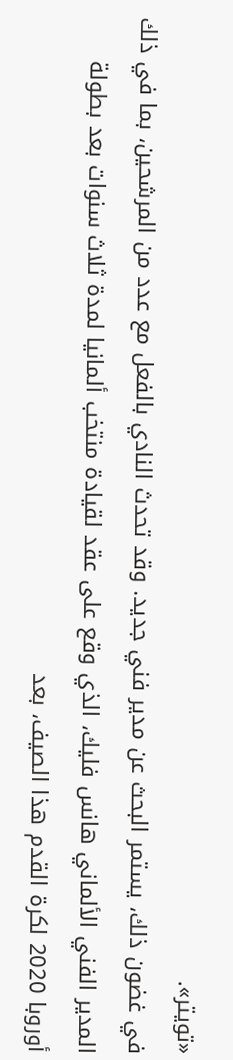«تويتر».
في غضون ذلك، يستمر البحث عن مدير فني جديد. وقد تحدث النادي بالفعل مع عدد من المرشحين، بما في ذلك المدير الفني الألماني هانس فليك، الذي وقع على عقد لقيادة منتخب ألمانيا لمدة ثلاث سنوات بعد بطولة أوروبا 2020 لكرة القدم هذا الصيف، بعد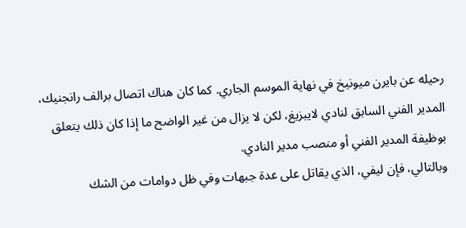رحيله عن بايرن ميونيخ في نهاية الموسم الجاري. كما كان هناك اتصال برالف رانجنيك، المدير الفني السابق لنادي لايبزيغ، لكن لا يزال من غير الواضح ما إذا كان ذلك يتعلق بوظيفة المدير الفني أو منصب مدير النادي.
وبالتالي، فإن ليفي، الذي يقاتل على عدة جبهات وفي ظل دوامات من الشك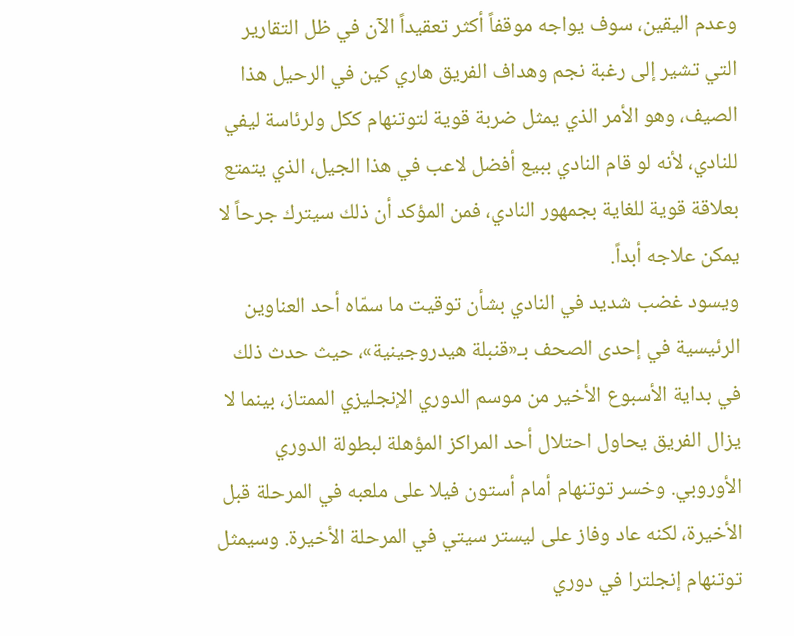وعدم اليقين، سوف يواجه موقفاً أكثر تعقيداً الآن في ظل التقارير التي تشير إلى رغبة نجم وهداف الفريق هاري كين في الرحيل هذا الصيف، وهو الأمر الذي يمثل ضربة قوية لتوتنهام ككل ولرئاسة ليفي للنادي، لأنه لو قام النادي ببيع أفضل لاعب في هذا الجيل، الذي يتمتع بعلاقة قوية للغاية بجمهور النادي، فمن المؤكد أن ذلك سيترك جرحاً لا يمكن علاجه أبداً.
ويسود غضب شديد في النادي بشأن توقيت ما سمّاه أحد العناوين الرئيسية في إحدى الصحف بـ«قنبلة هيدروجينية»، حيث حدث ذلك في بداية الأسبوع الأخير من موسم الدوري الإنجليزي الممتاز، بينما لا يزال الفريق يحاول احتلال أحد المراكز المؤهلة لبطولة الدوري الأوروبي. وخسر توتنهام أمام أستون فيلا على ملعبه في المرحلة قبل الأخيرة، لكنه عاد وفاز على ليستر سيتي في المرحلة الأخيرة. وسيمثل توتنهام إنجلترا في دوري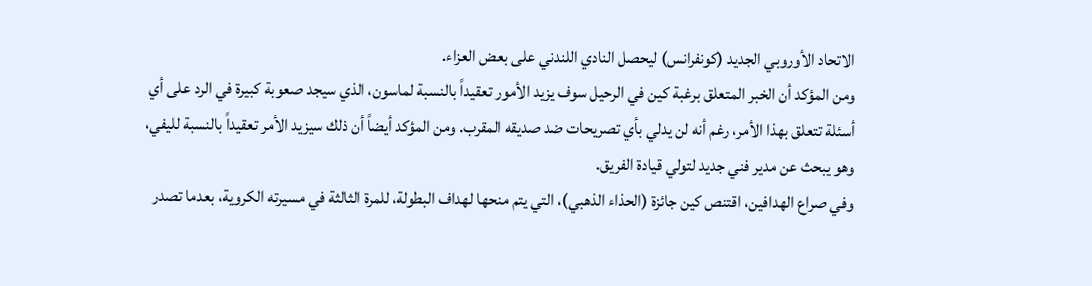الاتحاد الأوروبي الجديد (كونفرانس) ليحصل النادي اللندني على بعض العزاء.
ومن المؤكد أن الخبر المتعلق برغبة كين في الرحيل سوف يزيد الأمور تعقيداً بالنسبة لماسون، الذي سيجد صعوبة كبيرة في الرد على أي أسئلة تتعلق بهذا الأمر، رغم أنه لن يدلي بأي تصريحات ضد صديقه المقرب. ومن المؤكد أيضاً أن ذلك سيزيد الأمر تعقيداً بالنسبة لليفي، وهو يبحث عن مدير فني جديد لتولي قيادة الفريق.
وفي صراع الهدافين، اقتنص كين جائزة (الحذاء الذهبي)، التي يتم منحها لهداف البطولة، للمرة الثالثة في مسيرته الكروية، بعدما تصدر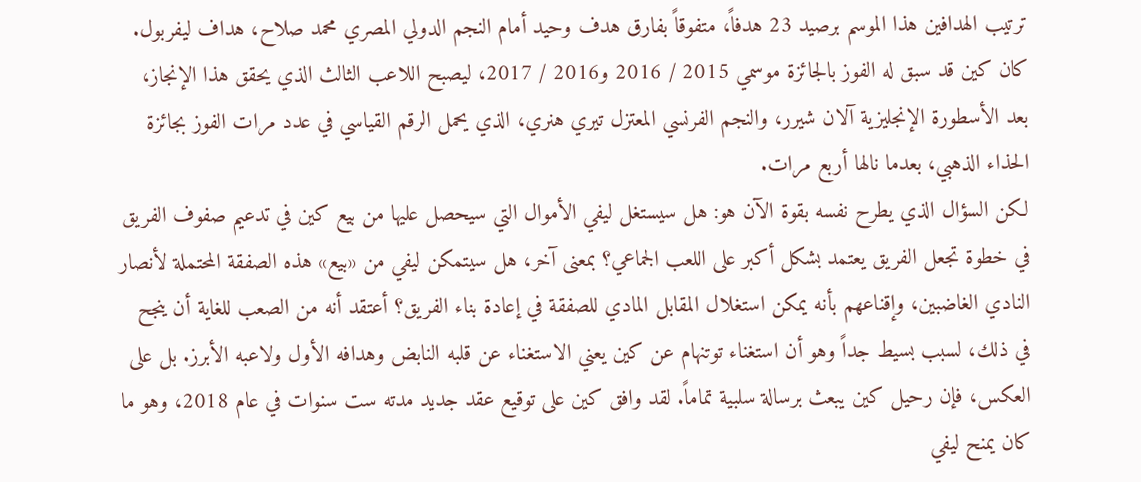ترتيب الهدافين هذا الموسم برصيد 23 هدفاً، متفوقاً بفارق هدف وحيد أمام النجم الدولي المصري محمد صلاح، هداف ليفربول. كان كين قد سبق له الفوز بالجائزة موسمي 2015 / 2016 و2016 / 2017، ليصبح اللاعب الثالث الذي يحقق هذا الإنجاز، بعد الأسطورة الإنجليزية آلان شيرر، والنجم الفرنسي المعتزل تيري هنري، الذي يحمل الرقم القياسي في عدد مرات الفوز بجائزة الحذاء الذهبي، بعدما نالها أربع مرات.
لكن السؤال الذي يطرح نفسه بقوة الآن هو: هل سيستغل ليفي الأموال التي سيحصل عليها من بيع كين في تدعيم صفوف الفريق في خطوة تجعل الفريق يعتمد بشكل أكبر على اللعب الجماعي؟ بمعنى آخر، هل سيتمكن ليفي من «بيع» هذه الصفقة المحتملة لأنصار النادي الغاضبين، وإقناعهم بأنه يمكن استغلال المقابل المادي للصفقة في إعادة بناء الفريق؟ أعتقد أنه من الصعب للغاية أن ينجح في ذلك، لسبب بسيط جداً وهو أن استغناء توتنهام عن كين يعني الاستغناء عن قلبه النابض وهدافه الأول ولاعبه الأبرز. بل على العكس، فإن رحيل كين يبعث برسالة سلبية تماماً. لقد وافق كين على توقيع عقد جديد مدته ست سنوات في عام 2018، وهو ما كان يمنح ليفي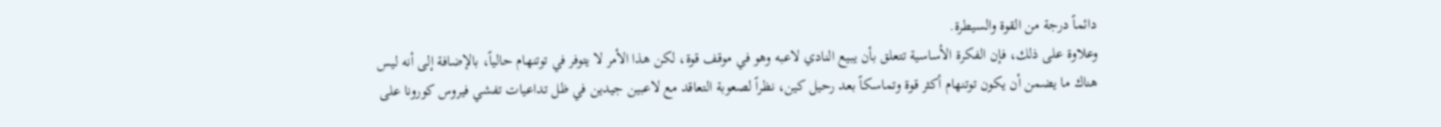دائماً درجة من القوة والسيطرة.
وعلاوة على ذلك، فإن الفكرة الأساسية تتعلق بأن يبيع النادي لاعبه وهو في موقف قوة، لكن هذا الأمر لا يتوفر في توتنهام حالياً، بالإضافة إلى أنه ليس هناك ما يضمن أن يكون توتنهام أكثر قوة وتماسكاً بعد رحيل كين، نظراً لصعوبة التعاقد مع لاعبين جيدين في ظل تداعيات تفشي فيروس كورونا على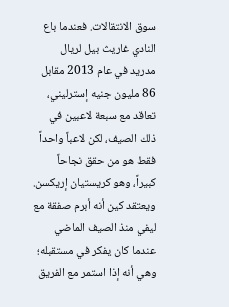سوق الانتقالات. فعندما باع النادي غاريث بيل لريال مدريد في عام 2013 مقابل 86 مليون جنيه إسترليني، تعاقد مع سبعة لاعبين في ذلك الصيف، لكن لاعباً واحداً فقط هو من حقق نجاحاً كبيراً، وهو كريستيان إريكسن.
ويعتقد كين أنه أبرم صفقة مع ليفي منذ الصيف الماضي عندما كان يفكر في مستقبله؛ وهي أنه إذا استمر مع الفريق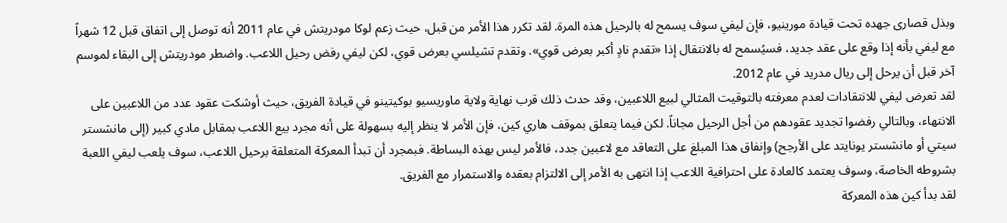وبذل قصارى جهده تحت قيادة مورينيو، فإن ليفي سوف يسمح له بالرحيل هذه المرة. لقد تكرر هذا الأمر من قبل، حيث زعم لوكا مودريتش في عام 2011 أنه توصل إلى اتفاق قبل 12 شهراً مع ليفي بأنه إذا وقع على عقد جديد، فسيُسمح له بالانتقال إذا «تقدم نادٍ أكبر بعرض قوي». وتقدم تشيلسي بعرض قوي، لكن ليفي رفض رحيل اللاعب. واضطر مودريتش إلى البقاء لموسم آخر قبل أن يرحل إلى ريال مدريد في عام 2012.
لقد تعرض ليفي للانتقادات لعدم معرفته بالتوقيت المثالي لبيع اللاعبين، وقد حدث ذلك قرب نهاية ولاية ماوريسيو بوكيتينو في قيادة الفريق، حيث أوشكت عقود عدد من اللاعبين على الانتهاء، وبالتالي رفضوا تجديد عقودهم من أجل الرحيل مجاناً. لكن فيما يتعلق بموقف هاري كين، فإن الأمر لا ينظر إليه بسهولة على أنه مجرد بيع اللاعب بمقابل مادي كبير (إلى مانشستر سيتي أو مانشستر يونايتد على الأرجح) وإنفاق هذا المبلغ على التعاقد مع لاعبين جدد، فالأمر ليس بهذه البساطة. فبمجرد أن تبدأ المعركة المتعلقة برحيل اللاعب، سوف يلعب ليفي اللعبة بشروطه الخاصة، وسوف يعتمد كالعادة على احترافية اللاعب إذا انتهى به الأمر إلى الالتزام بعقده والاستمرار مع الفريق.
لقد بدأ كين هذه المعركة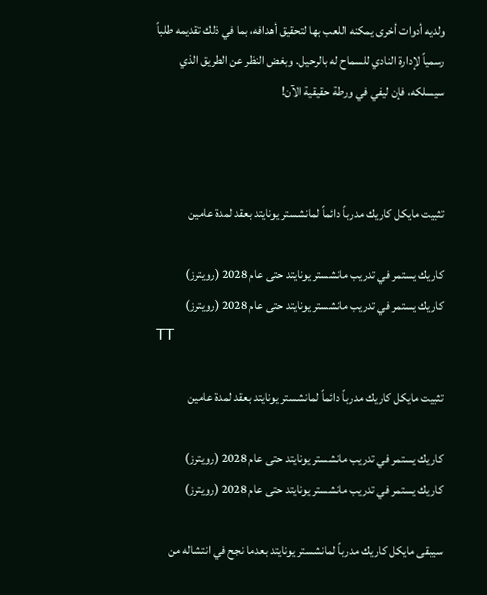ولديه أدوات أخرى يمكنه اللعب بها لتحقيق أهدافه، بما في ذلك تقديمه طلباً رسمياً لإدارة النادي للسماح له بالرحيل. وبغض النظر عن الطريق الذي سيسلكه، فإن ليفي في ورطة حقيقية الآن!



تثبيت مايكل كاريك مدرباً دائماً لمانشستر يونايتد بعقد لمدة عامين

كاريك يستمر في تدريب مانشستر يونايتد حتى عام 2028 (رويترز)
كاريك يستمر في تدريب مانشستر يونايتد حتى عام 2028 (رويترز)
TT

تثبيت مايكل كاريك مدرباً دائماً لمانشستر يونايتد بعقد لمدة عامين

كاريك يستمر في تدريب مانشستر يونايتد حتى عام 2028 (رويترز)
كاريك يستمر في تدريب مانشستر يونايتد حتى عام 2028 (رويترز)

سيبقى مايكل كاريك مدرباً لمانشستر يونايتد بعدما نجح في انتشاله من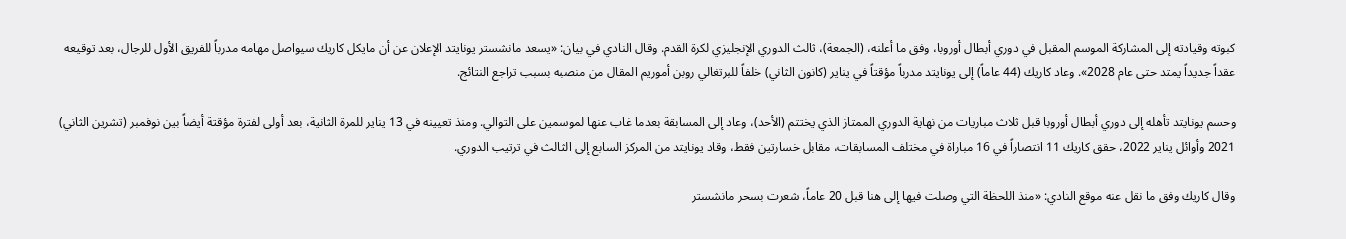كبوته وقيادته إلى المشاركة الموسم المقبل في دوري أبطال أوروبا، وفق ما أعلنه، (الجمعة)، ثالث الدوري الإنجليزي لكرة القدم. وقال النادي في بيان: «يسعد مانشستر يونايتد الإعلان عن أن مايكل كاريك سيواصل مهامه مدرباً للفريق الأول للرجال، بعد توقيعه عقداً جديداً يمتد حتى عام 2028». وعاد كاريك (44 عاماً) إلى يونايتد مدرباً مؤقتاً في يناير (كانون الثاني) خلفاً للبرتغالي روبن أموريم المقال من منصبه بسبب تراجع النتائج.

وحسم يونايتد تأهله إلى دوري أبطال أوروبا قبل ثلاث مباريات من نهاية الدوري الممتاز الذي يختتم (الأحد)، وعاد إلى المسابقة بعدما غاب عنها لموسمين على التوالي. ومنذ تعيينه في 13 يناير للمرة الثانية، بعد أولى لفترة مؤقتة أيضاً بين نوفمبر (تشرين الثاني) 2021 وأوائل يناير 2022، حقق كاريك 11 انتصاراً في 16 مباراة في مختلف المسابقات، مقابل خسارتين فقط، وقاد يونايتد من المركز السابع إلى الثالث في ترتيب الدوري.

وقال كاريك وفق ما نقل عنه موقع النادي: «منذ اللحظة التي وصلت فيها إلى هنا قبل 20 عاماً، شعرت بسحر مانشستر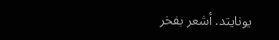يونايتد. أشعر بفخر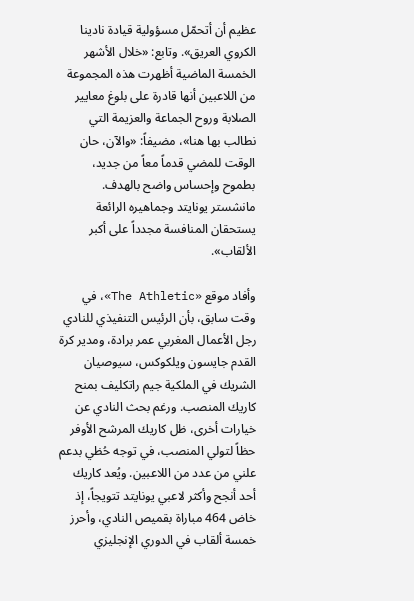عظيم أن أتحمّل مسؤولية قيادة نادينا الكروي العريق». وتابع: «خلال الأشهر الخمسة الماضية أظهرت هذه المجموعة من اللاعبين أنها قادرة على بلوغ معايير الصلابة وروح الجماعة والعزيمة التي نطالب بها هنا»، مضيفاً: «والآن، حان الوقت للمضي قدماً معاً من جديد، بطموح وإحساس واضح بالهدف. مانشستر يونايتد وجماهيره الرائعة يستحقان المنافسة مجدداً على أكبر الألقاب».

وأفاد موقع «The Athletic»، في وقت سابق، بأن الرئيس التنفيذي للنادي رجل الأعمال المغربي عمر برادة، ومدير كرة القدم جايسون ويلكوكس، سيوصيان الشريك في الملكية جيم راتكليف بمنح كاريك المنصب. ورغم بحث النادي عن خيارات أخرى، ظل كاريك المرشح الأوفر حظاً لتولي المنصب، في توجه حُظي بدعم علني من عدد من اللاعبين. ويُعد كاريك أحد أنجح وأكثر لاعبي يونايتد تتويجاً، إذ خاض 464 مباراة بقميص النادي، وأحرز خمسة ألقاب في الدوري الإنجليزي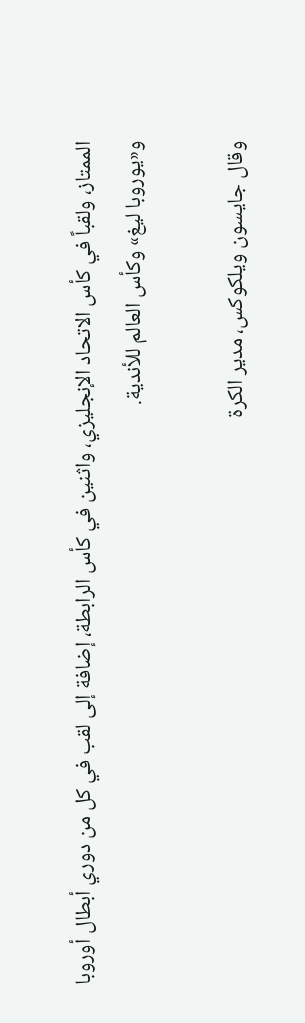الممتاز، ولقباً في كأس الاتحاد الإنجليزي، واثنين في كأس الرابطة، إضافة إلى لقب في كل من دوري أبطال أوروبا و«يوروبا ليغ» وكأس العالم للأندية.

وقال جايسون ويلكوكس، مدير الكرة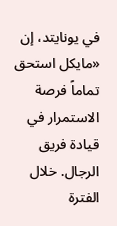في يونايتد، إن «مايكل استحق تماماً فرصة الاستمرار في قيادة فريق الرجال. خلال الفترة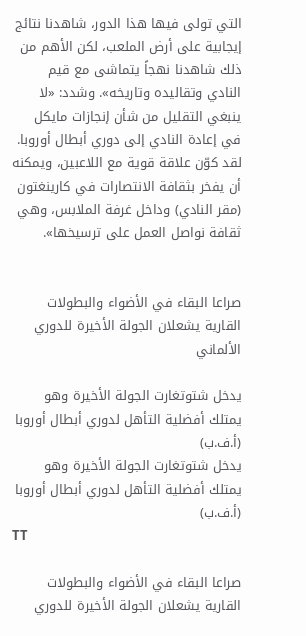التي تولى فيها هذا الدور، شاهدنا نتائج إيجابية على أرض الملعب، لكن الأهم من ذلك شاهدنا نهجاً يتماشى مع قيم النادي وتقاليده وتاريخه». وشدد: «لا ينبغي التقليل من شأن إنجازات مايكل في إعادة النادي إلى دوري أبطال أوروبا. لقد كوّن علاقة قوية مع اللاعبين، ويمكنه أن يفخر بثقافة الانتصارات في كارينغتون (مقر النادي) وداخل غرفة الملابس، وهي ثقافة نواصل العمل على ترسيخها».


صراعا البقاء في الأضواء والبطولات القارية يشعلان الجولة الأخيرة للدوري الألماني

يدخل شتوتغارت الجولة الأخيرة وهو يمتلك أفضلية التأهل لدوري أبطال أوروبا (أ.ف.ب)
يدخل شتوتغارت الجولة الأخيرة وهو يمتلك أفضلية التأهل لدوري أبطال أوروبا (أ.ف.ب)
TT

صراعا البقاء في الأضواء والبطولات القارية يشعلان الجولة الأخيرة للدوري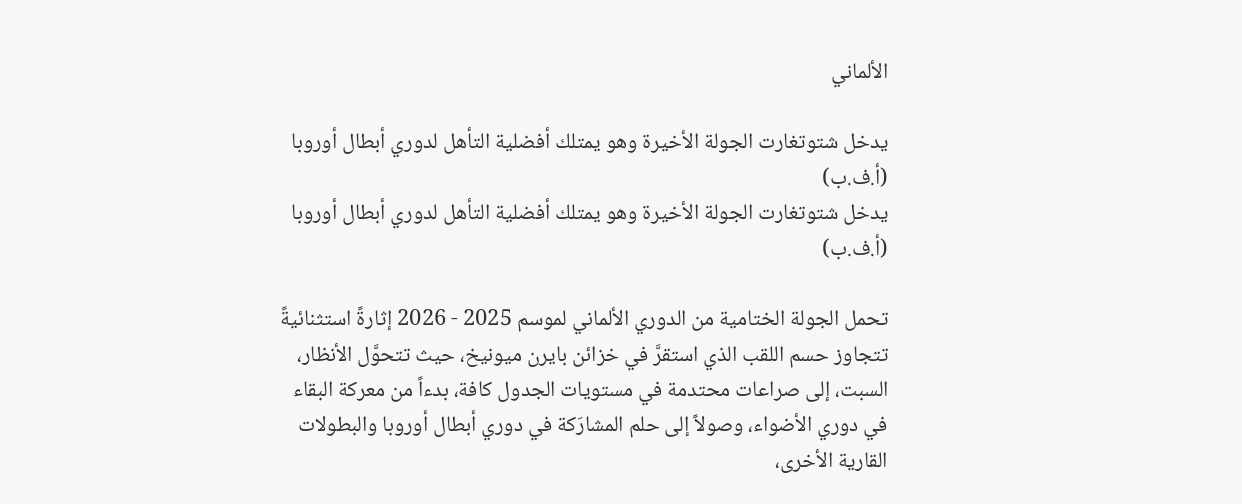الألماني

يدخل شتوتغارت الجولة الأخيرة وهو يمتلك أفضلية التأهل لدوري أبطال أوروبا (أ.ف.ب)
يدخل شتوتغارت الجولة الأخيرة وهو يمتلك أفضلية التأهل لدوري أبطال أوروبا (أ.ف.ب)

تحمل الجولة الختامية من الدوري الألماني لموسم 2025 - 2026 إثارةً استثنائيةً تتجاوز حسم اللقب الذي استقرَّ في خزائن بايرن ميونيخ، حيث تتحوَّل الأنظار، السبت، إلى صراعات محتدمة في مستويات الجدول كافة، بدءاً من معركة البقاء في دوري الأضواء، وصولاً إلى حلم المشارَكة في دوري أبطال أوروبا والبطولات القارية الأخرى،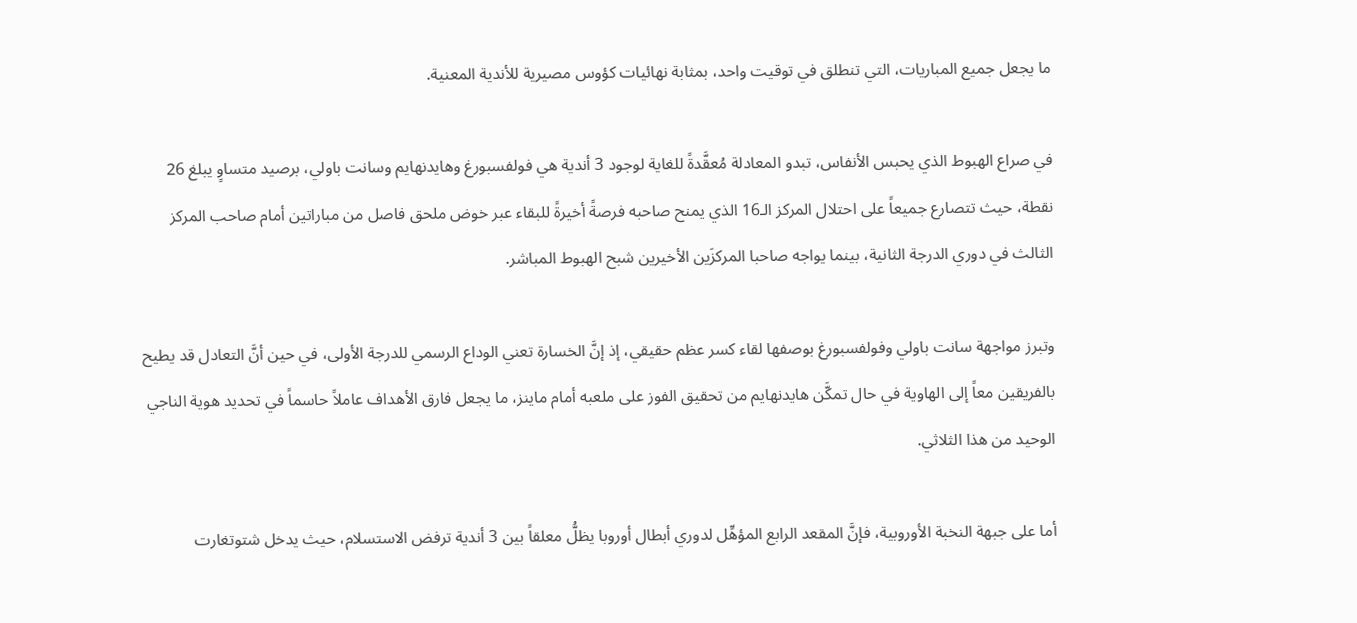ما يجعل جميع المباريات، التي تنطلق في توقيت واحد، بمثابة نهائيات كؤوس مصيرية للأندية المعنية.

في صراع الهبوط الذي يحبس الأنفاس، تبدو المعادلة مُعقَّدةً للغاية لوجود 3 أندية هي فولفسبورغ وهايدنهايم وسانت باولي، برصيد متساوٍ يبلغ 26 نقطة، حيث تتصارع جميعاً على احتلال المركز الـ16 الذي يمنح صاحبه فرصةً أخيرةً للبقاء عبر خوض ملحق فاصل من مباراتين أمام صاحب المركز الثالث في دوري الدرجة الثانية، بينما يواجه صاحبا المركزَين الأخيرين شبح الهبوط المباشر.

وتبرز مواجهة سانت باولي وفولفسبورغ بوصفها لقاء كسر عظم حقيقي، إذ إنَّ الخسارة تعني الوداع الرسمي للدرجة الأولى، في حين أنَّ التعادل قد يطيح بالفريقين معاً إلى الهاوية في حال تمكَّن هايدنهايم من تحقيق الفوز على ملعبه أمام ماينز، ما يجعل فارق الأهداف عاملاً حاسماً في تحديد هوية الناجي الوحيد من هذا الثلاثي.

أما على جبهة النخبة الأوروبية، فإنَّ المقعد الرابع المؤهِّل لدوري أبطال أوروبا يظلُّ معلقاً بين 3 أندية ترفض الاستسلام، حيث يدخل شتوتغارت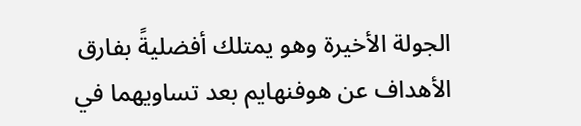الجولة الأخيرة وهو يمتلك أفضليةً بفارق الأهداف عن هوفنهايم بعد تساويهما في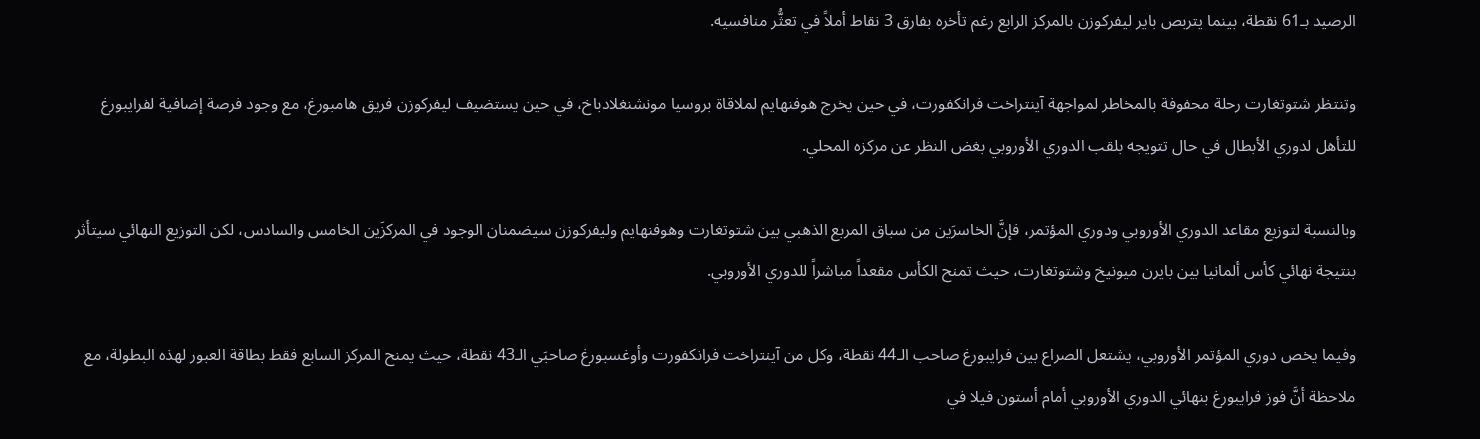الرصيد بـ61 نقطة، بينما يتربص باير ليفركوزن بالمركز الرابع رغم تأخره بفارق 3 نقاط أملاً في تعثُّر منافسيه.

وتنتظر شتوتغارت رحلة محفوفة بالمخاطر لمواجهة آينتراخت فرانكفورت، في حين يخرج هوفنهايم لملاقاة بروسيا مونشنغلادباخ، في حين يستضيف ليفركوزن فريق هامبورغ، مع وجود فرصة إضافية لفرايبورغ للتأهل لدوري الأبطال في حال تتويجه بلقب الدوري الأوروبي بغض النظر عن مركزه المحلي.

وبالنسبة لتوزيع مقاعد الدوري الأوروبي ودوري المؤتمر، فإنَّ الخاسرَين من سباق المربع الذهبي بين شتوتغارت وهوفنهايم وليفركوزن سيضمنان الوجود في المركزَين الخامس والسادس، لكن التوزيع النهائي سيتأثر بنتيجة نهائي كأس ألمانيا بين بايرن ميونيخ وشتوتغارت، حيث تمنح الكأس مقعداً مباشراً للدوري الأوروبي.

وفيما يخص دوري المؤتمر الأوروبي، يشتعل الصراع بين فرايبورغ صاحب الـ44 نقطة، وكل من آينتراخت فرانكفورت وأوغسبورغ صاحبَي الـ43 نقطة، حيث يمنح المركز السابع فقط بطاقة العبور لهذه البطولة، مع ملاحظة أنَّ فوز فرايبورغ بنهائي الدوري الأوروبي أمام أستون فيلا في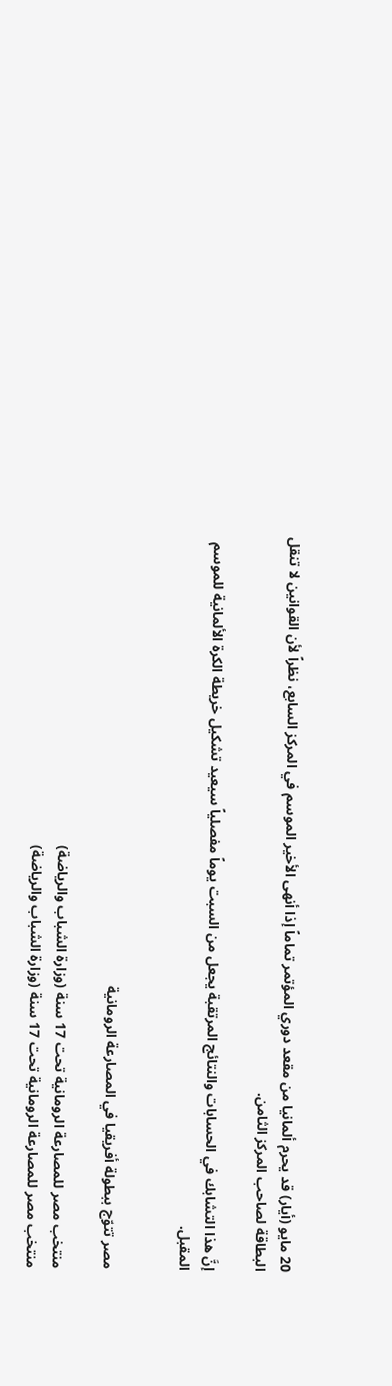20 مايو (أيار) قد يحرم ألمانيا من مقعد دوري المؤتمر تماماً إذا أنهى الأخير الموسم في المركز السابع، نظراً لأن القوانين لا تنقل البطاقة لصاحب المركز الثامن.

إنَّ هذا التشابك في الحسابات والنتائج المرتقبة يجعل من السبت يوماً مفصلياً سيعيد تشكيل خريطة الكرة الألمانية للموسم المقبل.


مصر تتوّج ببطولة أفريقيا في المصارعة الرومانية

منتخب مصر للمصارعة الرومانية تحت 17 سنة (وزارة الشباب والرياضة)
منتخب مصر للمصارعة الرومانية تحت 17 سنة (وزارة الشباب والرياضة)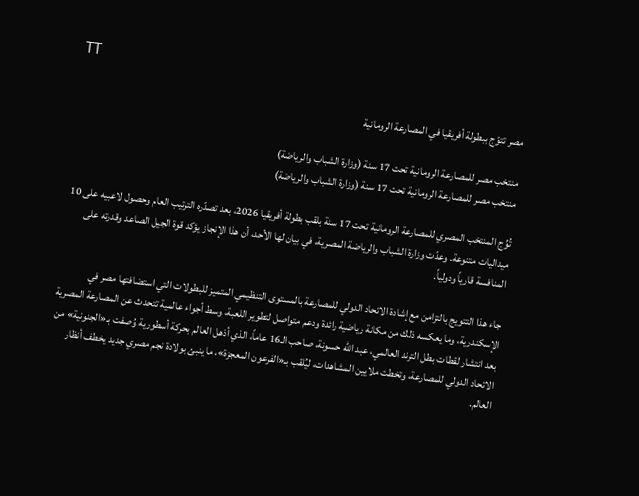TT

مصر تتوّج ببطولة أفريقيا في المصارعة الرومانية

منتخب مصر للمصارعة الرومانية تحت 17 سنة (وزارة الشباب والرياضة)
منتخب مصر للمصارعة الرومانية تحت 17 سنة (وزارة الشباب والرياضة)

تُوِّج المنتخب المصري للمصارعة الرومانية تحت 17 سنة بلقب بطولة أفريقيا 2026، بعد تصدّره الترتيب العام وحصول لاعبيه على 10 ميداليات متنوعة. وعدّت وزارة الشباب والرياضة المصرية، في بيان لها الأحد، أن هذا الإنجاز يؤكد قوة الجيل الصاعد وقدرته على المنافسة قارياً ودولياً.

جاء هذا التتويج بالتزامن مع إشادة الاتحاد الدولي للمصارعة بالمستوى التنظيمي المتميز للبطولات التي استضافتها مصر في الإسكندرية، وما يعكسه ذلك من مكانة رياضية رائدة ودعم متواصل لتطوير اللعبة، وسط أجواء عالمية تتحدث عن المصارعة المصرية بعد انتشار لقطات بطل الترند العالمي، عبد الله حسونة، صاحب الـ16 عاماً، الذي أذهل العالم بحركة أسطورية وُصفت بـ«الجنونية» من الاتحاد الدولي للمصارعة، وتخطت ملايين المشاهدات، ليُلقب بـ«الفرعون المعجزة»، ما ينبئ بولادة نجم مصري جديد يخطف أنظار العالم.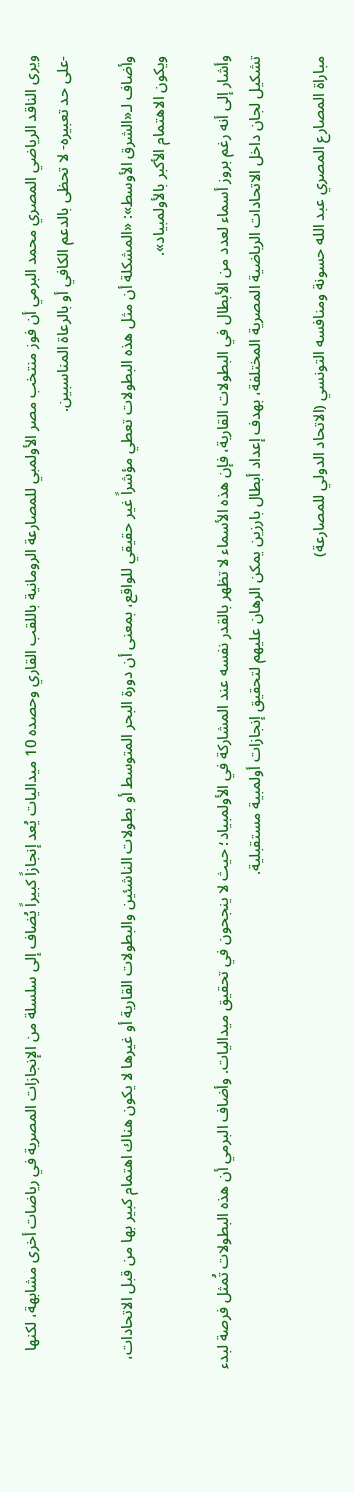ويرى الناقد الرياضي المصري محمد البرمي أن فوز منتخب مصر الأولمبي للمصارعة الرومانية باللقب القاري وحصده 10 ميداليات يُعد إنجازاً كبيراً يُضاف إلى سلسلة من الإنجازات المصرية في رياضات أخرى مشابهة، لكنها -على حد تعبيره- لا تحظى بالدعم الكافي أو بالرعاة المناسبين.

وأضاف لـ«الشرق الأوسط»: «المشكلة أن مثل هذه البطولات تعطي مؤشراً غير حقيقي للواقع، بمعنى أن دورة البحر المتوسط أو بطولات الناشئين والبطولات القارية أو غيرها لا يكون هناك اهتمام كبير بها من قبل الاتحادات، ويكون الاهتمام الأكبر بالأولمبياد».

وأشار إلى أنه رغم بروز أسماء لعدد من الأبطال في البطولات القارية، فإن هذه الأسماء لا تظهر بالقدر نفسه عند المشاركة في الأولمبياد؛ حيث لا ينجحون في تحقيق ميداليات. وأضاف البرمي أن هذه البطولات تُمثل فرصة لبدء تشكيل لجان داخل الاتحادات الرياضية المصرية المختلفة، بهدف إعداد أبطال بارزين يمكن الرهان عليهم لتحقيق إنجازات أولمبية مستقبلية.

مباراة المصارع المصري عبد الله حسونة ومنافسه التونسي (الاتحاد الدولي للمصارعة)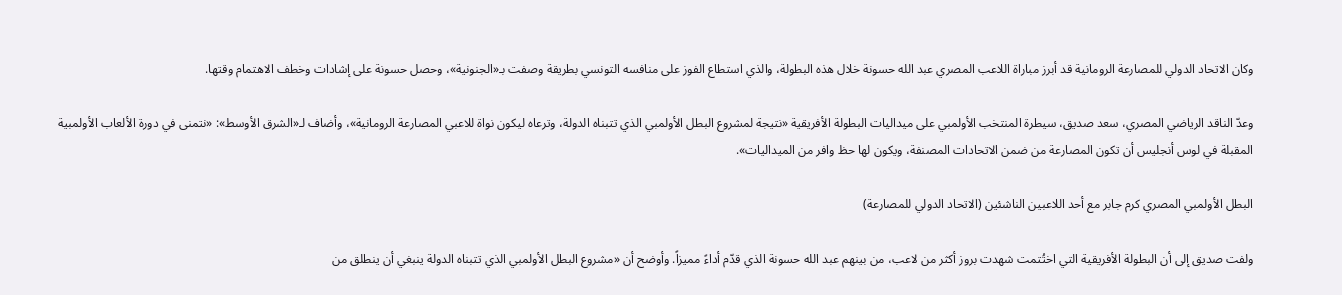وكان الاتحاد الدولي للمصارعة الرومانية قد أبرز مباراة اللاعب المصري عبد الله حسونة خلال هذه البطولة، والذي استطاع الفوز على منافسه التونسي بطريقة وصفت بـ«الجنونية»، وحصل حسونة على إشادات وخطف الاهتمام وقتها.

وعدّ الناقد الرياضي المصري، سعد صديق، سيطرة المنتخب الأولمبي على ميداليات البطولة الأفريقية «نتيجة لمشروع البطل الأولمبي الذي تتبناه الدولة، وترعاه ليكون نواة للاعبي المصارعة الرومانية»، وأضاف لـ«الشرق الأوسط»: «نتمنى في دورة الألعاب الأولمبية المقبلة في لوس أنجليس أن تكون المصارعة من ضمن الاتحادات المصنفة، ويكون لها حظ وافر من الميداليات».

البطل الأولمبي المصري كرم جابر مع أحد اللاعبين الناشئين (الاتحاد الدولي للمصارعة)

ولفت صديق إلى أن البطولة الأفريقية التي اختُتمت شهدت بروز أكثر من لاعب، من بينهم عبد الله حسونة الذي قدّم أداءً مميزاً. وأوضح أن «مشروع البطل الأولمبي الذي تتبناه الدولة ينبغي أن ينطلق من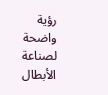رؤية واضحة لصناعة الأبطال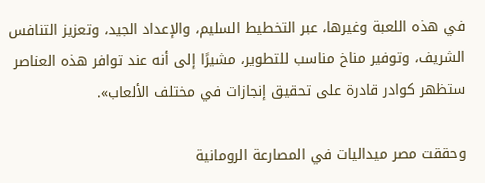في هذه اللعبة وغيرها، عبر التخطيط السليم، والإعداد الجيد، وتعزيز التنافس الشريف، وتوفير مناخ مناسب للتطوير، مشيرًا إلى أنه عند توافر هذه العناصر ستظهر كوادر قادرة على تحقيق إنجازات في مختلف الألعاب».

وحققت مصر ميداليات في المصارعة الرومانية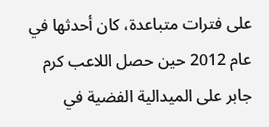على فترات متباعدة، كان أحدثها في عام 2012 حين حصل اللاعب كرم جابر على الميدالية الفضية في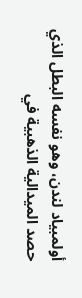أولمبياد لندن، وهو نفسه البطل الذي حصد الميدالية الذهبية في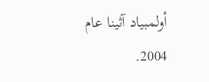أولمبياد آثينا عام 2004.